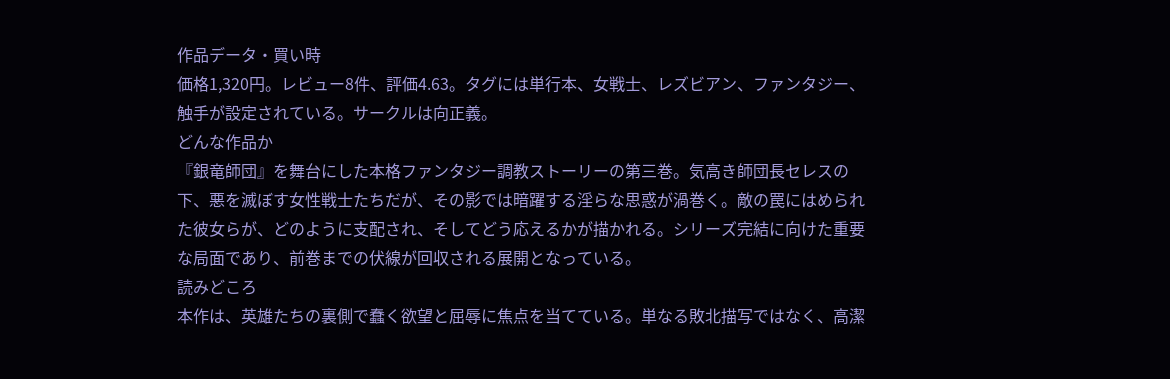作品データ・買い時
価格1,320円。レビュー8件、評価4.63。タグには単行本、女戦士、レズビアン、ファンタジー、触手が設定されている。サークルは向正義。
どんな作品か
『銀竜師団』を舞台にした本格ファンタジー調教ストーリーの第三巻。気高き師団長セレスの下、悪を滅ぼす女性戦士たちだが、その影では暗躍する淫らな思惑が渦巻く。敵の罠にはめられた彼女らが、どのように支配され、そしてどう応えるかが描かれる。シリーズ完結に向けた重要な局面であり、前巻までの伏線が回収される展開となっている。
読みどころ
本作は、英雄たちの裏側で蠢く欲望と屈辱に焦点を当てている。単なる敗北描写ではなく、高潔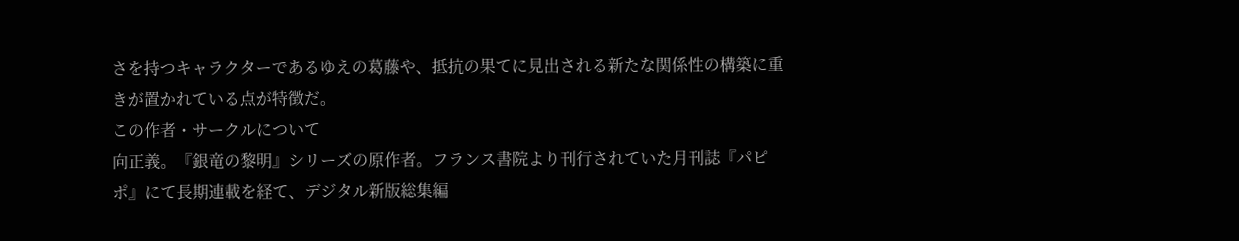さを持つキャラクターであるゆえの葛藤や、抵抗の果てに見出される新たな関係性の構築に重きが置かれている点が特徴だ。
この作者・サークルについて
向正義。『銀竜の黎明』シリーズの原作者。フランス書院より刊行されていた月刊誌『パピポ』にて長期連載を経て、デジタル新版総集編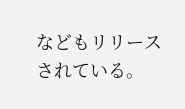などもリリースされている。